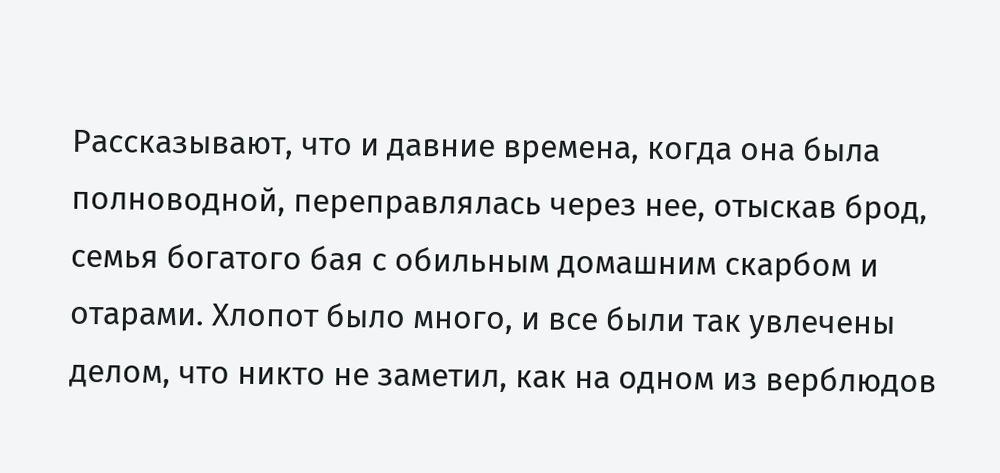Рассказывают, что и давние времена, когда она была полноводной, переправлялась через нее, отыскав брод, семья богатого бая с обильным домашним скарбом и отарами. Хлопот было много, и все были так увлечены делом, что никто не заметил, как на одном из верблюдов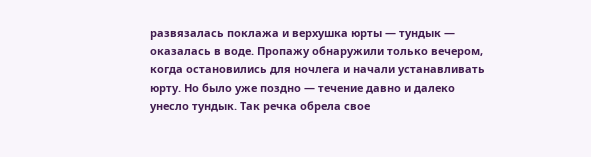развязалась поклажа и верхушка юрты — тундык — оказалась в воде. Пропажу обнаружили только вечером, когда остановились для ночлега и начали устанавливать юрту. Но было уже поздно — течение давно и далеко унесло тундык. Так речка обрела свое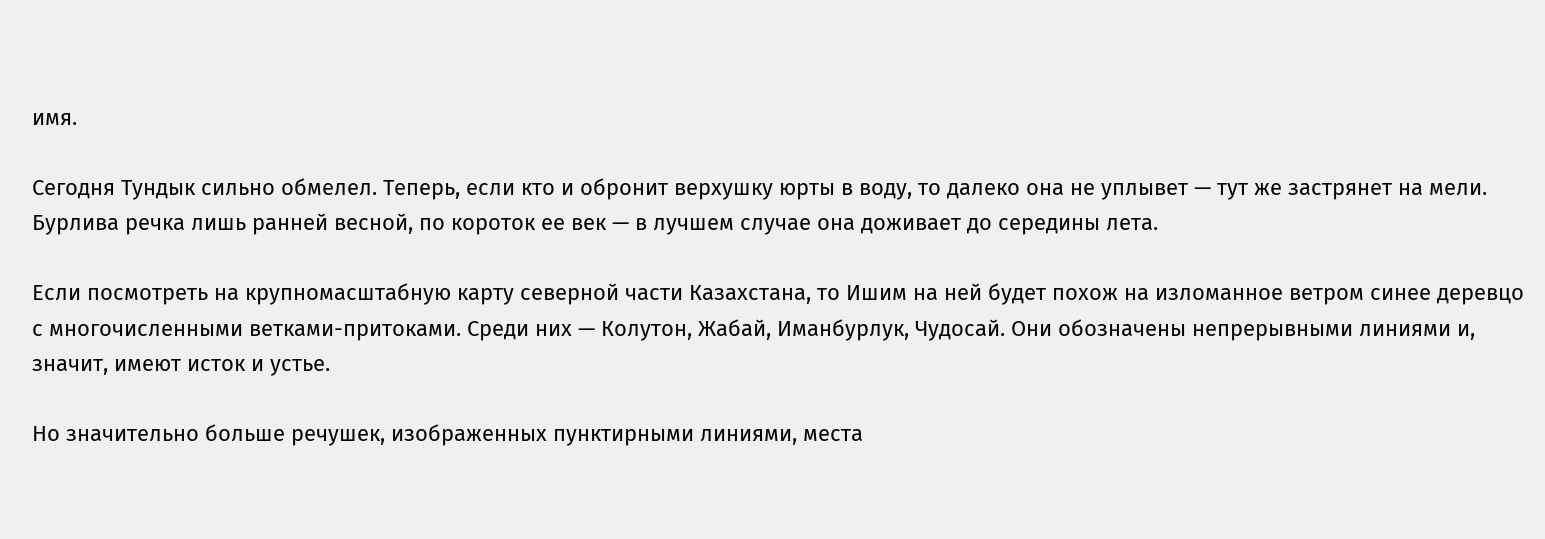имя.

Сегодня Тундык сильно обмелел. Теперь, если кто и обронит верхушку юрты в воду, то далеко она не уплывет — тут же застрянет на мели. Бурлива речка лишь ранней весной, по короток ее век — в лучшем случае она доживает до середины лета.

Если посмотреть на крупномасштабную карту северной части Казахстана, то Ишим на ней будет похож на изломанное ветром синее деревцо с многочисленными ветками-притоками. Среди них — Колутон, Жабай, Иманбурлук, Чудосай. Они обозначены непрерывными линиями и, значит, имеют исток и устье.

Но значительно больше речушек, изображенных пунктирными линиями, места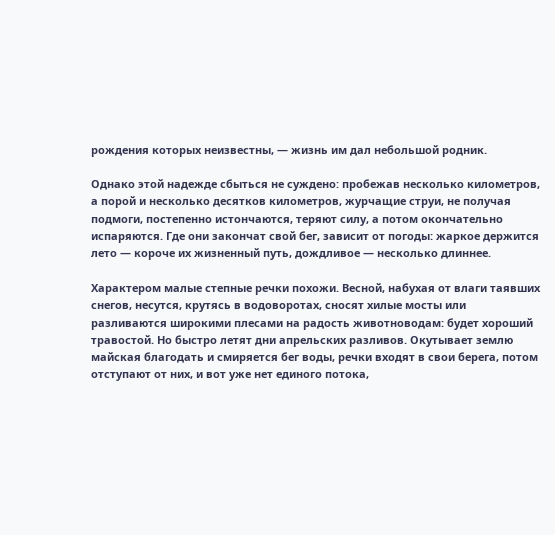рождения которых неизвестны, — жизнь им дал небольшой родник.

Однако этой надежде сбыться не суждено: пробежав несколько километров, а порой и несколько десятков километров, журчащие струи, не получая подмоги, постепенно истончаются, теряют силу, а потом окончательно испаряются. Где они закончат свой бег, зависит от погоды: жаркое держится лето — короче их жизненный путь, дождливое — несколько длиннее.

Характером малые степные речки похожи. Весной, набухая от влаги таявших снегов, несутся, крутясь в водоворотах, сносят хилые мосты или разливаются широкими плесами на радость животноводам: будет хороший травостой. Но быстро летят дни апрельских разливов. Окутывает землю майская благодать и смиряется бег воды, речки входят в свои берега, потом отступают от них, и вот уже нет единого потока,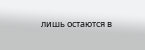лишь остаются в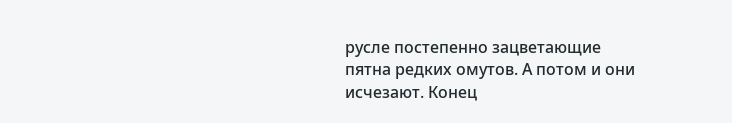русле постепенно зацветающие пятна редких омутов. А потом и они исчезают. Конец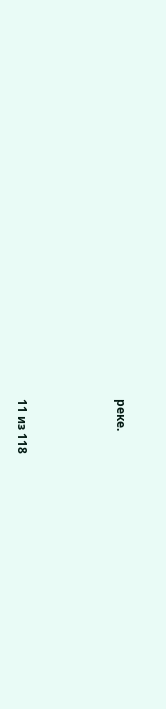реке.



11 из 118